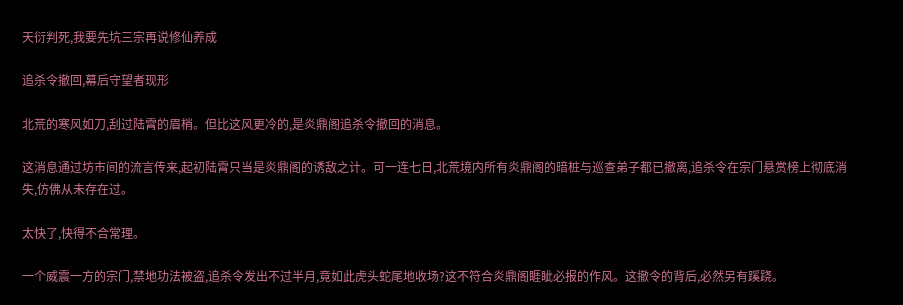天衍判死,我要先坑三宗再说修仙养成

追杀令撤回,幕后守望者现形

北荒的寒风如刀,刮过陆霄的眉梢。但比这风更冷的,是炎鼎阁追杀令撤回的消息。

这消息通过坊市间的流言传来,起初陆霄只当是炎鼎阁的诱敌之计。可一连七日,北荒境内所有炎鼎阁的暗桩与巡查弟子都已撤离,追杀令在宗门悬赏榜上彻底消失,仿佛从未存在过。

太快了,快得不合常理。

一个威震一方的宗门,禁地功法被盗,追杀令发出不过半月,竟如此虎头蛇尾地收场?这不符合炎鼎阁睚眦必报的作风。这撤令的背后,必然另有蹊跷。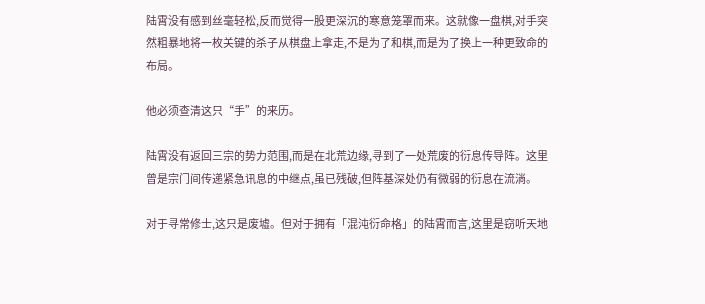陆霄没有感到丝毫轻松,反而觉得一股更深沉的寒意笼罩而来。这就像一盘棋,对手突然粗暴地将一枚关键的杀子从棋盘上拿走,不是为了和棋,而是为了换上一种更致命的布局。

他必须查清这只“手”的来历。

陆霄没有返回三宗的势力范围,而是在北荒边缘,寻到了一处荒废的衍息传导阵。这里曾是宗门间传递紧急讯息的中继点,虽已残破,但阵基深处仍有微弱的衍息在流淌。

对于寻常修士,这只是废墟。但对于拥有「混沌衍命格」的陆霄而言,这里是窃听天地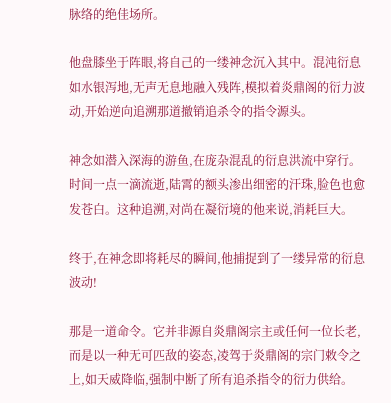脉络的绝佳场所。

他盘膝坐于阵眼,将自己的一缕神念沉入其中。混沌衍息如水银泻地,无声无息地融入残阵,模拟着炎鼎阁的衍力波动,开始逆向追溯那道撤销追杀令的指令源头。

神念如潜入深海的游鱼,在庞杂混乱的衍息洪流中穿行。时间一点一滴流逝,陆霄的额头渗出细密的汗珠,脸色也愈发苍白。这种追溯,对尚在凝衍境的他来说,消耗巨大。

终于,在神念即将耗尽的瞬间,他捕捉到了一缕异常的衍息波动!

那是一道命令。它并非源自炎鼎阁宗主或任何一位长老,而是以一种无可匹敌的姿态,凌驾于炎鼎阁的宗门敕令之上,如天威降临,强制中断了所有追杀指令的衍力供给。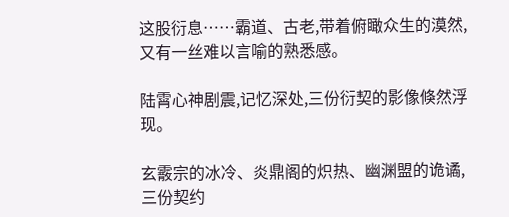这股衍息……霸道、古老,带着俯瞰众生的漠然,又有一丝难以言喻的熟悉感。

陆霄心神剧震,记忆深处,三份衍契的影像倏然浮现。

玄霰宗的冰冷、炎鼎阁的炽热、幽渊盟的诡谲,三份契约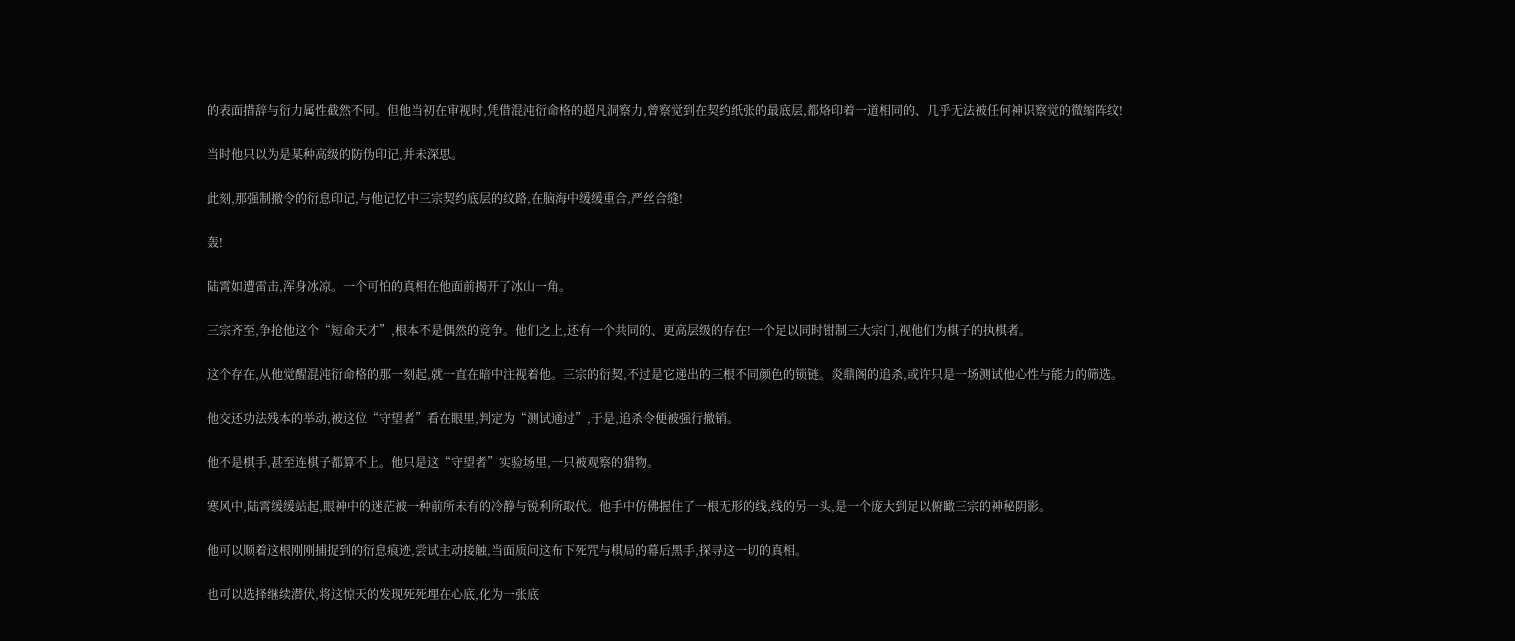的表面措辞与衍力属性截然不同。但他当初在审视时,凭借混沌衍命格的超凡洞察力,曾察觉到在契约纸张的最底层,都烙印着一道相同的、几乎无法被任何神识察觉的微缩阵纹!

当时他只以为是某种高级的防伪印记,并未深思。

此刻,那强制撤令的衍息印记,与他记忆中三宗契约底层的纹路,在脑海中缓缓重合,严丝合缝!

轰!

陆霄如遭雷击,浑身冰凉。一个可怕的真相在他面前揭开了冰山一角。

三宗齐至,争抢他这个“短命天才”,根本不是偶然的竞争。他们之上,还有一个共同的、更高层级的存在!一个足以同时钳制三大宗门,视他们为棋子的执棋者。

这个存在,从他觉醒混沌衍命格的那一刻起,就一直在暗中注视着他。三宗的衍契,不过是它递出的三根不同颜色的锁链。炎鼎阁的追杀,或许只是一场测试他心性与能力的筛选。

他交还功法残本的举动,被这位“守望者”看在眼里,判定为“测试通过”,于是,追杀令便被强行撤销。

他不是棋手,甚至连棋子都算不上。他只是这“守望者”实验场里,一只被观察的猎物。

寒风中,陆霄缓缓站起,眼神中的迷茫被一种前所未有的冷静与锐利所取代。他手中仿佛握住了一根无形的线,线的另一头,是一个庞大到足以俯瞰三宗的神秘阴影。

他可以顺着这根刚刚捕捉到的衍息痕迹,尝试主动接触,当面质问这布下死咒与棋局的幕后黑手,探寻这一切的真相。

也可以选择继续潜伏,将这惊天的发现死死埋在心底,化为一张底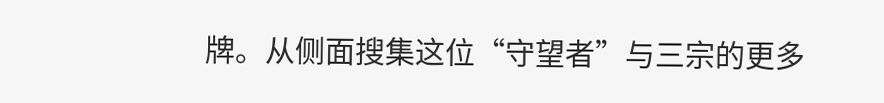牌。从侧面搜集这位“守望者”与三宗的更多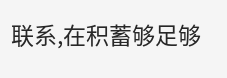联系,在积蓄够足够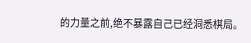的力量之前,绝不暴露自己已经洞悉棋局。